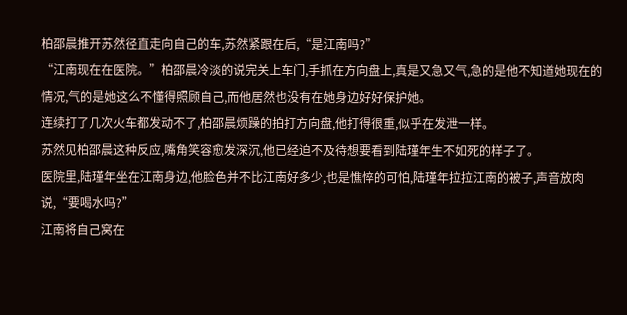柏邵晨推开苏然径直走向自己的车,苏然紧跟在后,“是江南吗?”
“江南现在在医院。”柏邵晨冷淡的说完关上车门,手抓在方向盘上,真是又急又气,急的是他不知道她现在的情况,气的是她这么不懂得照顾自己,而他居然也没有在她身边好好保护她。
连续打了几次火车都发动不了,柏邵晨烦躁的拍打方向盘,他打得很重,似乎在发泄一样。
苏然见柏邵晨这种反应,嘴角笑容愈发深沉,他已经迫不及待想要看到陆瑾年生不如死的样子了。
医院里,陆瑾年坐在江南身边,他脸色并不比江南好多少,也是憔悴的可怕,陆瑾年拉拉江南的被子,声音放肉说,“要喝水吗?”
江南将自己窝在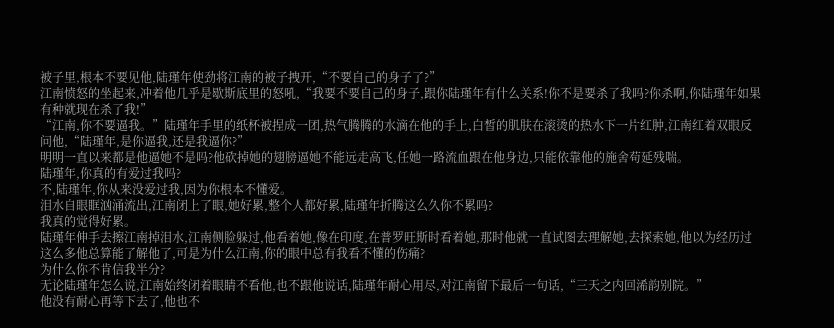被子里,根本不要见他,陆瑾年使劲将江南的被子拽开,“不要自己的身子了?”
江南愤怒的坐起来,冲着他几乎是歇斯底里的怒吼,“我要不要自己的身子,跟你陆瑾年有什么关系!你不是要杀了我吗?你杀啊,你陆瑾年如果有种就现在杀了我!”
“江南,你不要逼我。”陆瑾年手里的纸杯被捏成一团,热气腾腾的水滴在他的手上,白皙的肌肤在滚烫的热水下一片红肿,江南红着双眼反问他,“陆瑾年,是你逼我,还是我逼你?”
明明一直以来都是他逼她不是吗?他砍掉她的翅膀逼她不能远走高飞,任她一路流血跟在他身边,只能依靠他的施舍苟延残喘。
陆瑾年,你真的有爱过我吗?
不,陆瑾年,你从来没爱过我,因为你根本不懂爱。
泪水自眼眶汹涌流出,江南闭上了眼,她好累,整个人都好累,陆瑾年折腾这么久你不累吗?
我真的觉得好累。
陆瑾年伸手去擦江南掉泪水,江南侧脸躲过,他看着她,像在印度,在普罗旺斯时看着她,那时他就一直试图去理解她,去探索她,他以为经历过这么多他总算能了解他了,可是为什么江南,你的眼中总有我看不懂的伤痛?
为什么你不肯信我半分?
无论陆瑾年怎么说,江南始终闭着眼睛不看他,也不跟他说话,陆瑾年耐心用尽,对江南留下最后一句话,“三天之内回浠韵别院。”
他没有耐心再等下去了,他也不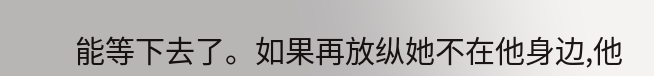能等下去了。如果再放纵她不在他身边,他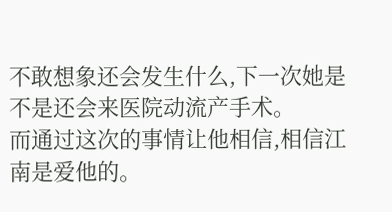不敢想象还会发生什么,下一次她是不是还会来医院动流产手术。
而通过这次的事情让他相信,相信江南是爱他的。